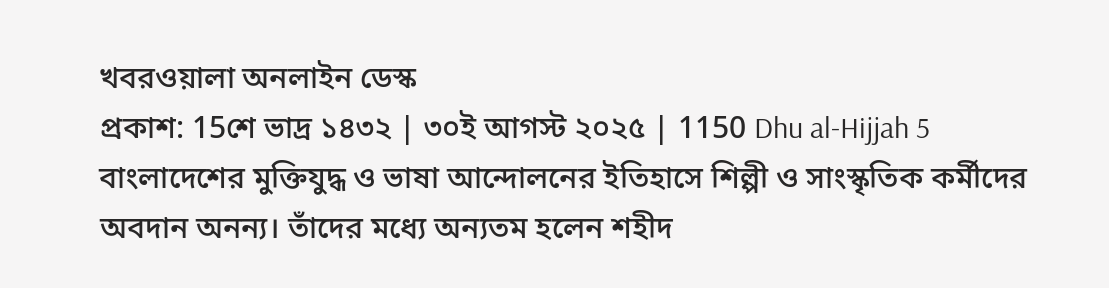খবরওয়ালা অনলাইন ডেস্ক
প্রকাশ: 15শে ভাদ্র ১৪৩২ | ৩০ই আগস্ট ২০২৫ | 1150 Dhu al-Hijjah 5
বাংলাদেশের মুক্তিযুদ্ধ ও ভাষা আন্দোলনের ইতিহাসে শিল্পী ও সাংস্কৃতিক কর্মীদের অবদান অনন্য। তাঁদের মধ্যে অন্যতম হলেন শহীদ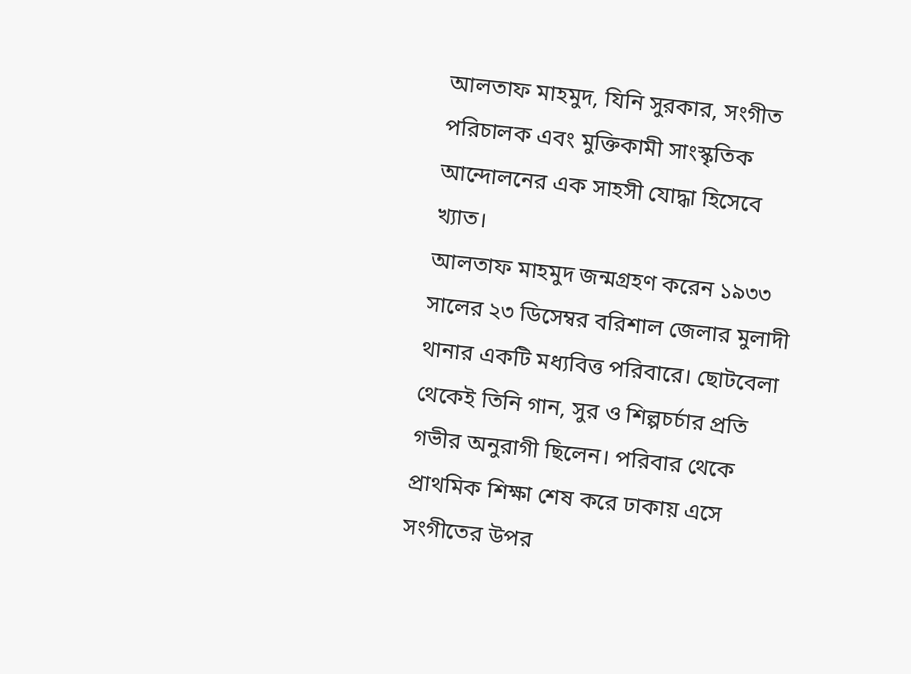আলতাফ মাহমুদ, যিনি সুরকার, সংগীত পরিচালক এবং মুক্তিকামী সাংস্কৃতিক আন্দোলনের এক সাহসী যোদ্ধা হিসেবে খ্যাত।
আলতাফ মাহমুদ জন্মগ্রহণ করেন ১৯৩৩ সালের ২৩ ডিসেম্বর বরিশাল জেলার মুলাদী থানার একটি মধ্যবিত্ত পরিবারে। ছোটবেলা থেকেই তিনি গান, সুর ও শিল্পচর্চার প্রতি গভীর অনুরাগী ছিলেন। পরিবার থেকে প্রাথমিক শিক্ষা শেষ করে ঢাকায় এসে সংগীতের উপর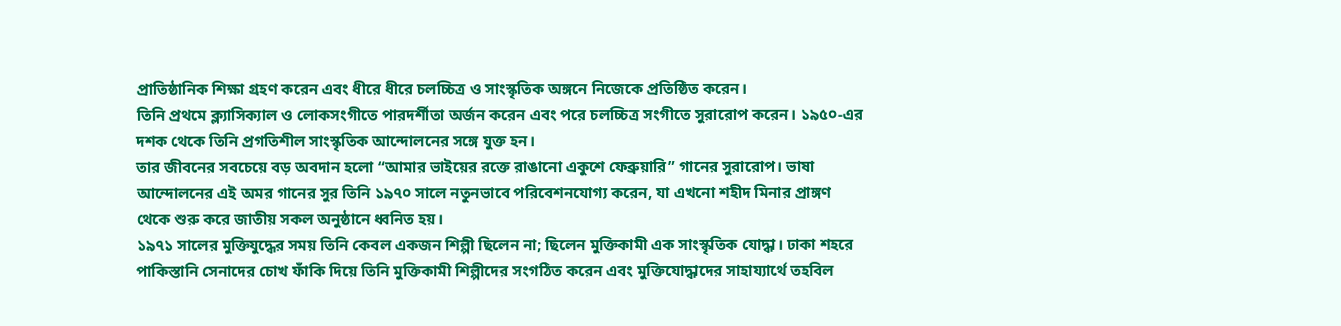প্রাতিষ্ঠানিক শিক্ষা গ্রহণ করেন এবং ধীরে ধীরে চলচ্চিত্র ও সাংস্কৃতিক অঙ্গনে নিজেকে প্রতিষ্ঠিত করেন।
তিনি প্রথমে ক্ল্যাসিক্যাল ও লোকসংগীতে পারদর্শীতা অর্জন করেন এবং পরে চলচ্চিত্র সংগীতে সুরারোপ করেন। ১৯৫০-এর দশক থেকে তিনি প্রগতিশীল সাংস্কৃতিক আন্দোলনের সঙ্গে যুক্ত হন।
তার জীবনের সবচেয়ে বড় অবদান হলো “আমার ভাইয়ের রক্তে রাঙানো একুশে ফেব্রুয়ারি” গানের সুরারোপ। ভাষা আন্দোলনের এই অমর গানের সুর তিনি ১৯৭০ সালে নতুনভাবে পরিবেশনযোগ্য করেন, যা এখনো শহীদ মিনার প্রাঙ্গণ থেকে শুরু করে জাতীয় সকল অনুষ্ঠানে ধ্বনিত হয়।
১৯৭১ সালের মুক্তিযুদ্ধের সময় তিনি কেবল একজন শিল্পী ছিলেন না; ছিলেন মুক্তিকামী এক সাংস্কৃতিক যোদ্ধা। ঢাকা শহরে পাকিস্তানি সেনাদের চোখ ফাঁকি দিয়ে তিনি মুক্তিকামী শিল্পীদের সংগঠিত করেন এবং মুক্তিযোদ্ধাদের সাহায্যার্থে তহবিল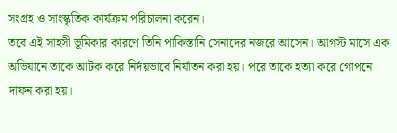সংগ্রহ ও সাংস্কৃতিক কার্যক্রম পরিচালনা করেন।
তবে এই সাহসী ভূমিকার কারণে তিনি পাকিস্তানি সেনাদের নজরে আসেন। আগস্ট মাসে এক অভিযানে তাকে আটক করে নির্দয়ভাবে নির্যাতন করা হয়। পরে তাকে হত্যা করে গোপনে দাফন করা হয়।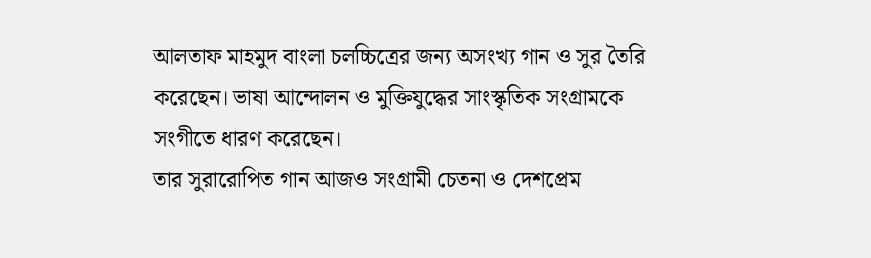আলতাফ মাহমুদ বাংলা চলচ্চিত্রের জন্য অসংখ্য গান ও সুর তৈরি করেছেন। ভাষা আন্দোলন ও মুক্তিযুদ্ধের সাংস্কৃতিক সংগ্রামকে সংগীতে ধারণ করেছেন।
তার সুরারোপিত গান আজও সংগ্রামী চেতনা ও দেশপ্রেম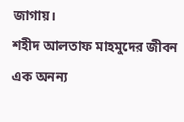জাগায়।
শহীদ আলতাফ মাহমুদের জীবন এক অনন্য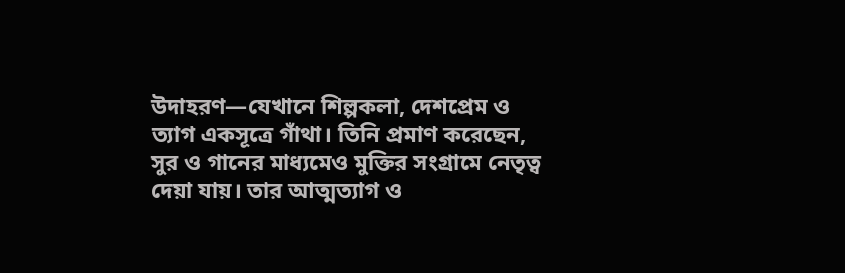উদাহরণ—যেখানে শিল্পকলা, দেশপ্রেম ও ত্যাগ একসূত্রে গাঁথা। তিনি প্রমাণ করেছেন, সুর ও গানের মাধ্যমেও মুক্তির সংগ্রামে নেতৃত্ব দেয়া যায়। তার আত্মত্যাগ ও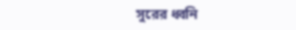সুরের ধ্বনি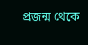প্রজন্ম থেকে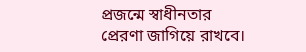প্রজন্মে স্বাধীনতার প্রেরণা জাগিয়ে রাখবে।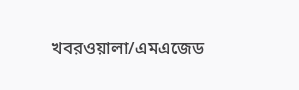খবরওয়ালা/এমএজেড